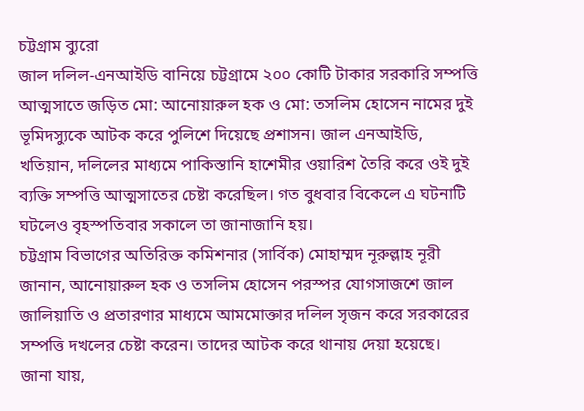চট্টগ্রাম ব্যুরো
জাল দলিল-এনআইডি বানিয়ে চট্টগ্রামে ২০০ কোটি টাকার সরকারি সম্পত্তি আত্মসাতে জড়িত মো: আনোয়ারুল হক ও মো: তসলিম হোসেন নামের দুই ভূমিদস্যুকে আটক করে পুলিশে দিয়েছে প্রশাসন। জাল এনআইডি, খতিয়ান, দলিলের মাধ্যমে পাকিস্তানি হাশেমীর ওয়ারিশ তৈরি করে ওই দুই ব্যক্তি সম্পত্তি আত্মসাতের চেষ্টা করেছিল। গত বুধবার বিকেলে এ ঘটনাটি ঘটলেও বৃহস্পতিবার সকালে তা জানাজানি হয়।
চট্টগ্রাম বিভাগের অতিরিক্ত কমিশনার (সার্বিক) মোহাম্মদ নূরুল্লাহ নূরী জানান, আনোয়ারুল হক ও তসলিম হোসেন পরস্পর যোগসাজশে জাল জালিয়াতি ও প্রতারণার মাধ্যমে আমমোক্তার দলিল সৃজন করে সরকারের সম্পত্তি দখলের চেষ্টা করেন। তাদের আটক করে থানায় দেয়া হয়েছে।
জানা যায়,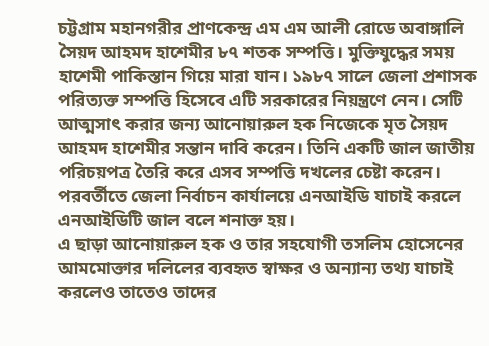চট্টগ্রাম মহানগরীর প্রাণকেন্দ্র এম এম আলী রোডে অবাঙ্গালি সৈয়দ আহমদ হাশেমীর ৮৭ শতক সম্পত্তি। মুক্তিযুদ্ধের সময় হাশেমী পাকিস্তান গিয়ে মারা যান। ১৯৮৭ সালে জেলা প্রশাসক পরিত্যক্ত সম্পত্তি হিসেবে এটি সরকারের নিয়ন্ত্রণে নেন। সেটি আত্মসাৎ করার জন্য আনোয়ারুল হক নিজেকে মৃত সৈয়দ আহমদ হাশেমীর সন্তান দাবি করেন। তিনি একটি জাল জাতীয় পরিচয়পত্র তৈরি করে এসব সম্পত্তি দখলের চেষ্টা করেন। পরবর্তীতে জেলা নির্বাচন কার্যালয়ে এনআইডি যাচাই করলে এনআইডিটি জাল বলে শনাক্ত হয়।
এ ছাড়া আনোয়ারুল হক ও তার সহযোগী তসলিম হোসেনের আমমোক্তার দলিলের ব্যবহৃত স্বাক্ষর ও অন্যান্য তথ্য যাচাই করলেও তাতেও তাদের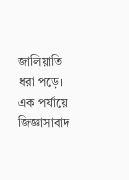জালিয়াতি ধরা পড়ে। এক পর্যায়ে জিজ্ঞাসাবাদ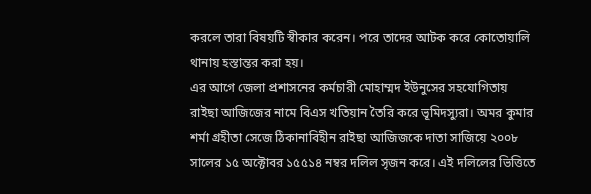করলে তারা বিষয়টি স্বীকার করেন। পরে তাদের আটক করে কোতোয়ালি থানায় হস্তান্তর করা হয়।
এর আগে জেলা প্রশাসনের কর্মচারী মোহাম্মদ ইউনুসের সহযোগিতায় রাইছা আজিজের নামে বিএস খতিয়ান তৈরি করে ভূমিদস্যুরা। অমর কুমার শর্মা গ্রহীতা সেজে ঠিকানাবিহীন রাইছা আজিজকে দাতা সাজিয়ে ২০০৮ সালের ১৫ অক্টোবর ১৫৫১৪ নম্বর দলিল সৃজন করে। এই দলিলের ভিত্তিতে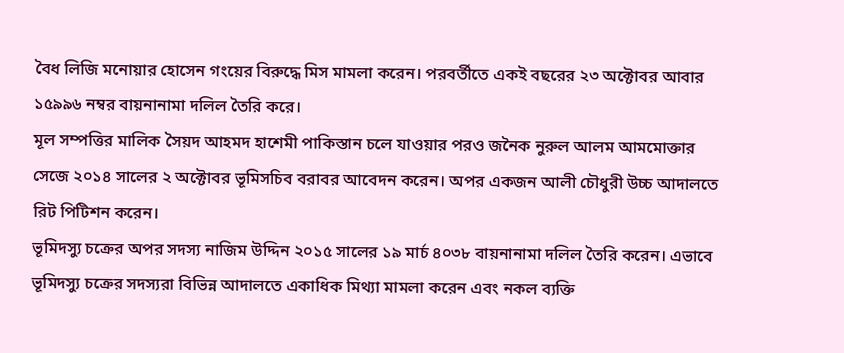বৈধ লিজি মনোয়ার হোসেন গংয়ের বিরুদ্ধে মিস মামলা করেন। পরবর্তীতে একই বছরের ২৩ অক্টোবর আবার ১৫৯৯৬ নম্বর বায়নানামা দলিল তৈরি করে।
মূল সম্পত্তির মালিক সৈয়দ আহমদ হাশেমী পাকিস্তান চলে যাওয়ার পরও জনৈক নুরুল আলম আমমোক্তার সেজে ২০১৪ সালের ২ অক্টোবর ভূমিসচিব বরাবর আবেদন করেন। অপর একজন আলী চৌধুরী উচ্চ আদালতে রিট পিটিশন করেন।
ভূমিদস্যু চক্রের অপর সদস্য নাজিম উদ্দিন ২০১৫ সালের ১৯ মার্চ ৪০৩৮ বায়নানামা দলিল তৈরি করেন। এভাবে ভূমিদস্যু চক্রের সদস্যরা বিভিন্ন আদালতে একাধিক মিথ্যা মামলা করেন এবং নকল ব্যক্তি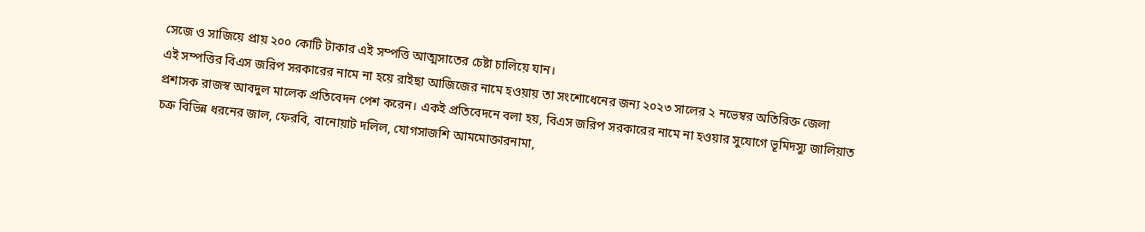সেজে ও সাজিয়ে প্রায় ২০০ কোটি টাকার এই সম্পত্তি আত্মসাতের চেষ্টা চালিয়ে যান।
এই সম্পত্তির বিএস জরিপ সরকারের নামে না হয়ে রাইছা আজিজের নামে হওয়ায় তা সংশোধেনের জন্য ২০২৩ সালের ২ নভেম্বর অতিরিক্ত জেলা প্রশাসক রাজস্ব আবদুল মালেক প্রতিবেদন পেশ করেন। একই প্রতিবেদনে বলা হয়, বিএস জরিপ সরকারের নামে না হওয়ার সুযোগে ভূমিদস্যু জালিয়াত চক্র বিভিন্ন ধরনের জাল, ফেরবি, বানোয়াট দলিল, যোগসাজশি আমমোক্তারনামা,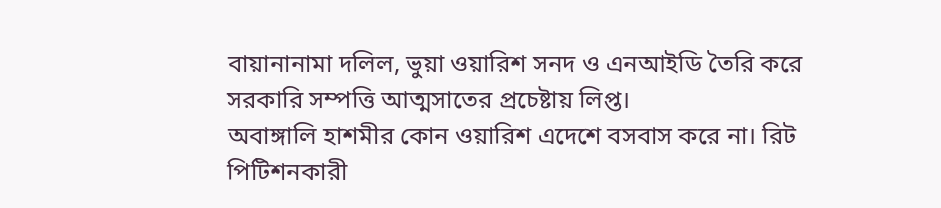বায়ানানামা দলিল, ভুয়া ওয়ারিশ সনদ ও এনআইডি তৈরি করে সরকারি সম্পত্তি আত্মসাতের প্রচেষ্টায় লিপ্ত।
অবাঙ্গালি হাশমীর কোন ওয়ারিশ এদেশে বসবাস করে না। রিট পিটিশনকারী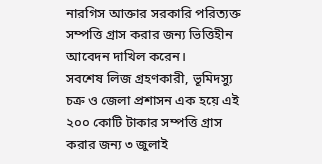নারগিস আক্তার সরকারি পরিত্যক্ত সম্পত্তি গ্রাস করার জন্য ভিত্তিহীন আবেদন দাখিল করেন।
সবশেষ লিজ গ্রহণকারী, ভূমিদস্যু চক্র ও জেলা প্রশাসন এক হয়ে এই ২০০ কোটি টাকার সম্পত্তি গ্রাস করার জন্য ৩ জুলাই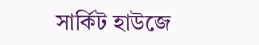সার্কিট হাউজে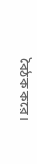বৈঠক করে।